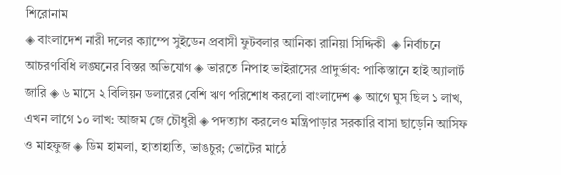শিরোনাম
◈ বাংলাদেশ নারী দলের ক্যাম্পে সুইডেন প্রবাসী ফুটবলার আনিকা রানিয়া সিদ্দিকী  ◈ নির্বাচনে আচরণবিধি লঙ্ঘনের বিস্তর অভিযোগ ◈ ভারতে নিপাহ ভাইরাসের প্রাদুর্ভাব: পাকিস্তানে হাই অ্যালার্ট জারি ◈ ৬ মাসে ২ বিলিয়ন ডলারের বেশি ঋণ পরিশোধ করলো বাংলাদেশ ◈ আগে ঘুস ছিল ১ লাখ, এখন লাগে ১০ লাখ: আজম জে চৌধুরী ◈ পদত্যাগ করলেও মন্ত্রিপাড়ার সরকারি বাসা ছাড়েনি আসিফ ও মাহফুজ ◈ ডিম হামলা, হাতাহাতি, ভাঙচুর; ভোটের মাঠে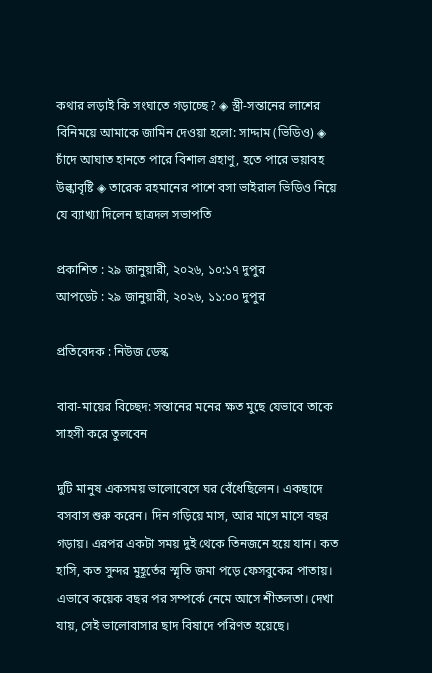কথার লড়াই কি সংঘাতে গড়াচ্ছে? ◈ স্ত্রী-সন্তানের লাশের বিনিময়ে আমাকে জামিন দেওয়া হলো: সাদ্দাম (ভিডিও) ◈ চাঁদে আঘাত হানতে পারে বিশাল গ্রহাণু, হতে পারে ভয়াবহ উল্কাবৃষ্টি ◈ তারেক রহমানের পাশে বসা ভাইরাল ভিডিও নিয়ে যে ব্যাখ্যা দিলেন ছাত্রদল সভাপতি

প্রকাশিত : ২৯ জানুয়ারী, ২০২৬, ১০:১৭ দুপুর
আপডেট : ২৯ জানুয়ারী, ২০২৬, ১১:০০ দুপুর

প্রতিবেদক : নিউজ ডেস্ক

বাবা-মায়ের বিচ্ছেদ: সন্তানের মনের ক্ষত মুছে যেভাবে তাকে সাহসী করে তুলবেন

দুটি মানুষ একসময় ভালোবেসে ঘর বেঁধেছিলেন। একছাদে বসবাস শুরু করেন। দিন গড়িয়ে মাস, আর মাসে মাসে বছর গড়ায়। এরপর একটা সময় দুই থেকে তিনজনে হয়ে যান। কত হাসি, কত সুন্দর মুহূর্তের স্মৃতি জমা পড়ে ফেসবুকের পাতায়। এভাবে কয়েক বছর পর সম্পর্কে নেমে আসে শীতলতা। দেখা যায়, সেই ভালোবাসার ছাদ বিষাদে পরিণত হয়েছে।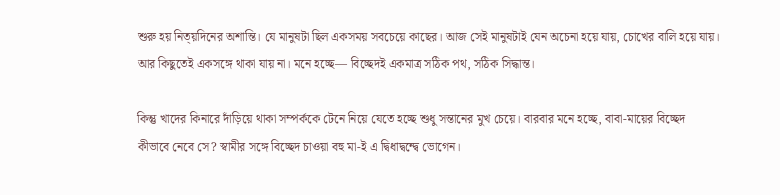শুরু হয় নিত্য়দিনের অশান্তি। যে মানুষটা ছিল একসময় সবচেয়ে কাছের। আজ সেই মানুষটাই যেন অচেনা হয়ে যায়, চোখের বালি হয়ে যায়। আর কিছুতেই একসঙ্গে থাকা যায় না। মনে হচ্ছে— বিচ্ছেদই একমাত্র সঠিক পথ, সঠিক সিদ্ধান্ত।

কিন্তু খাদের কিনারে দাঁড়িয়ে থাকা সম্পর্ককে টেনে নিয়ে যেতে হচ্ছে শুধু সন্তানের মুখ চেয়ে। বারবার মনে হচ্ছে, বাবা-মায়ের বিচ্ছেদ কীভাবে নেবে সে? স্বামীর সঙ্গে বিচ্ছেদ চাওয়া বহু মা-ই এ দ্বিধাদ্বন্দ্বে ভোগেন।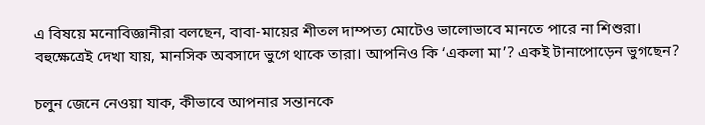এ বিষয়ে মনোবিজ্ঞানীরা বলছেন, বাবা-মায়ের শীতল দাম্পত্য মোটেও ভালোভাবে মানতে পারে না শিশুরা। বহুক্ষেত্রেই দেখা যায়, মানসিক অবসাদে ভুগে থাকে তারা। আপনিও কি ‘একলা মা’? একই টানাপোড়েন ভুগছেন?

চলুন জেনে নেওয়া যাক, কীভাবে আপনার সন্তানকে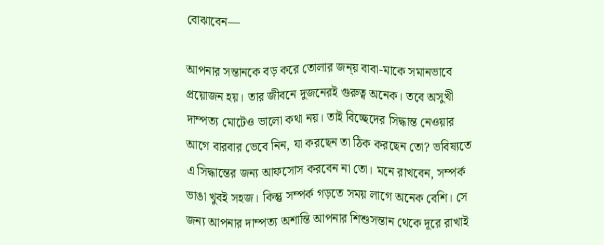বোঝাবেন—

আপনার সন্তানকে বড় করে তোলার জন্য় বাবা-মাকে সমানভাবে প্রয়োজন হয়। তার জীবনে দুজনেরই গুরুত্ব অনেক। তবে অসুখী দাম্পত্য মোটেও ভালো কথা নয়। তাই বিচ্ছেদের সিদ্ধান্ত নেওয়ার আগে বারবার ভেবে নিন, যা করছেন তা ঠিক করছেন তো? ভবিষ্যতে এ সিদ্ধান্তের জন্য আফসোস করবেন না তো। মনে রাখবেন, সম্পর্ক ভাঙা খুবই সহজ। কিন্তু সম্পর্ক গড়তে সময় লাগে অনেক বেশি। সে জন্য আপনার দাম্পত্য অশান্তি আপনার শিশুসন্তান থেকে দূরে রাখাই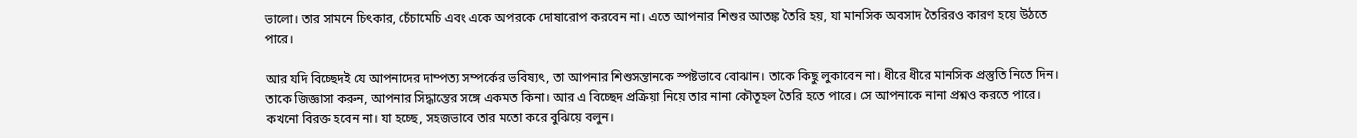ভালো। তার সামনে চিৎকার, চেঁচামেচি এবং একে অপরকে দোষারোপ করবেন না। এতে আপনার শিশুর আতঙ্ক তৈরি হয়, যা মানসিক অবসাদ তৈরিরও কারণ হয়ে উঠতে পারে।

আর যদি বিচ্ছেদই যে আপনাদের দাম্পত্য সম্পর্কের ভবিষ্যৎ, তা আপনার শিশুসন্তানকে স্পষ্টভাবে বোঝান। তাকে কিছু লুকাবেন না। ধীরে ধীরে মানসিক প্রস্তুতি নিতে দিন। তাকে জিজ্ঞাসা করুন, আপনার সিদ্ধান্তের সঙ্গে একমত কিনা। আর এ বিচ্ছেদ প্রক্রিয়া নিয়ে তার নানা কৌতূহল তৈরি হতে পারে। সে আপনাকে নানা প্রশ্নও করতে পারে। কখনো বিরক্ত হবেন না। যা হচ্ছে, সহজভাবে তার মতো করে বুঝিয়ে বলুন।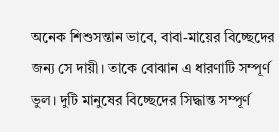অনেক শিশুসন্তান ভাবে, বাবা-মায়ের বিচ্ছেদের জন্য সে দায়ী। তাকে বোঝান এ ধারণাটি সম্পূর্ণ ভুল। দুটি মানুষের বিচ্ছেদের সিদ্ধান্ত সম্পূর্ণ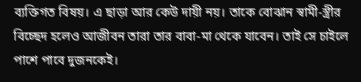ব্যক্তিগত বিষয়। এ ছাড়া আর কেউ দায়ী নয়। তাকে বোঝান স্বামী-স্ত্রীর বিচ্ছেদ হলেও আজীবন তারা তার বাবা-মা থেকে যাবেন। তাই সে চাইলে পাশে পাবে দুজনকেই।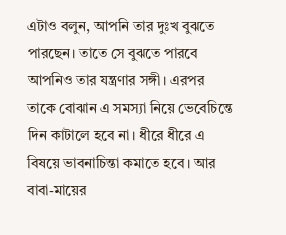এটাও বলুন, আপনি তার দুঃখ বুঝতে পারছেন। তাতে সে বুঝতে পারবে আপনিও তার যন্ত্রণার সঙ্গী। এরপর তাকে বোঝান এ সমস্যা নিয়ে ভেবেচিন্তে দিন কাটালে হবে না। ধীরে ধীরে এ বিষয়ে ভাবনাচিন্তা কমাতে হবে। আর বাবা-মায়ের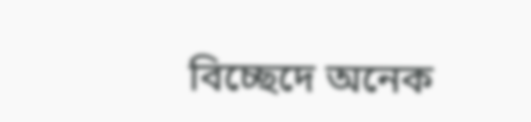বিচ্ছেদে অনেক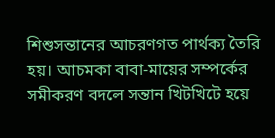শিশুসন্তানের আচরণগত পার্থক্য তৈরি হয়। আচমকা বাবা-মায়ের সম্পর্কের সমীকরণ বদলে সন্তান খিটখিটে হয়ে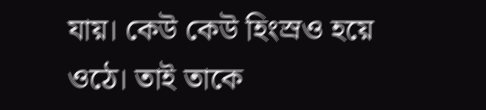যায়। কেউ কেউ হিংস্রও হয়ে ওঠে। তাই তাকে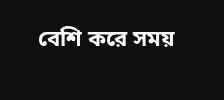বেশি করে সময়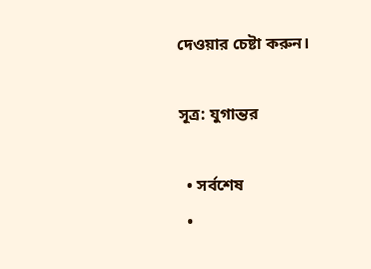দেওয়ার চেষ্টা করুন।

সূত্র: যুগান্তর

  • সর্বশেষ
  •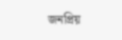জনপ্রিয়